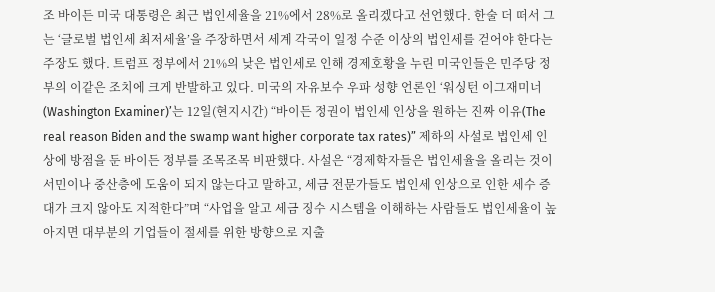조 바이든 미국 대통령은 최근 법인세율을 21%에서 28%로 올리겠다고 선언했다. 한술 더 떠서 그는 ‘글로벌 법인세 최저세율’을 주장하면서 세계 각국이 일정 수준 이상의 법인세를 걷어야 한다는 주장도 했다. 트럼프 정부에서 21%의 낮은 법인세로 인해 경제호황을 누린 미국인들은 민주당 정부의 이같은 조치에 크게 반발하고 있다. 미국의 자유보수 우파 성향 언론인 ‘워싱턴 이그재미너(Washington Examiner)’는 12일(현지시간) “바이든 정권이 법인세 인상을 원하는 진짜 이유(The real reason Biden and the swamp want higher corporate tax rates)” 제하의 사설로 법인세 인상에 방점을 둔 바이든 정부를 조목조목 비판했다. 사설은 “경제학자들은 법인세율을 올리는 것이 서민이나 중산층에 도움이 되지 않는다고 말하고, 세금 전문가들도 법인세 인상으로 인한 세수 증대가 크지 않아도 지적한다”며 “사업을 알고 세금 징수 시스템을 이해하는 사람들도 법인세율이 높아지면 대부분의 기업들이 절세를 위한 방향으로 지출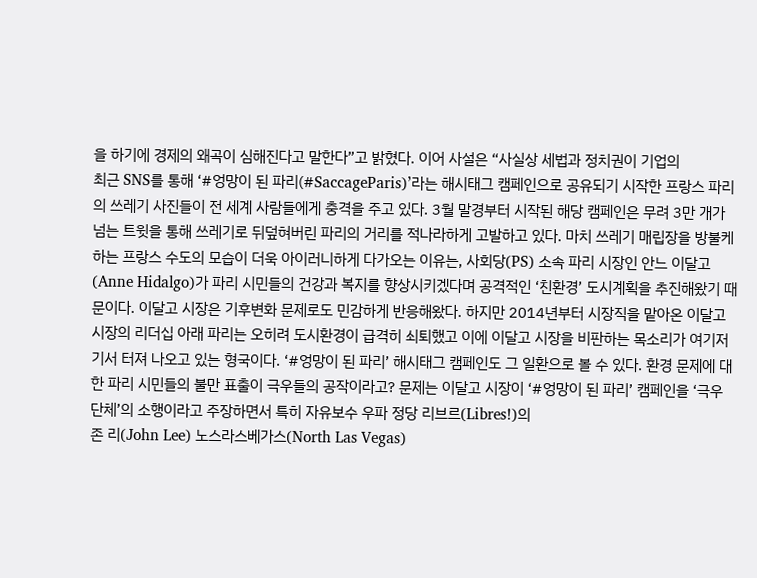을 하기에 경제의 왜곡이 심해진다고 말한다”고 밝혔다. 이어 사설은 “사실상 세법과 정치권이 기업의
최근 SNS를 통해 ‘#엉망이 된 파리(#SaccageParis)’라는 해시태그 캠페인으로 공유되기 시작한 프랑스 파리의 쓰레기 사진들이 전 세계 사람들에게 충격을 주고 있다. 3월 말경부터 시작된 해당 캠페인은 무려 3만 개가 넘는 트윗을 통해 쓰레기로 뒤덮혀버린 파리의 거리를 적나라하게 고발하고 있다. 마치 쓰레기 매립장을 방불케 하는 프랑스 수도의 모습이 더욱 아이러니하게 다가오는 이유는, 사회당(PS) 소속 파리 시장인 안느 이달고(Anne Hidalgo)가 파리 시민들의 건강과 복지를 향상시키겠다며 공격적인 ‘친환경’ 도시계획을 추진해왔기 때문이다. 이달고 시장은 기후변화 문제로도 민감하게 반응해왔다. 하지만 2014년부터 시장직을 맡아온 이달고 시장의 리더십 아래 파리는 오히려 도시환경이 급격히 쇠퇴했고 이에 이달고 시장을 비판하는 목소리가 여기저기서 터져 나오고 있는 형국이다. ‘#엉망이 된 파리’ 해시태그 캠페인도 그 일환으로 볼 수 있다. 환경 문제에 대한 파리 시민들의 불만 표출이 극우들의 공작이라고? 문제는 이달고 시장이 ‘#엉망이 된 파리’ 캠페인을 ‘극우 단체’의 소행이라고 주장하면서 특히 자유보수 우파 정당 리브르(Libres!)의
존 리(John Lee) 노스라스베가스(North Las Vegas)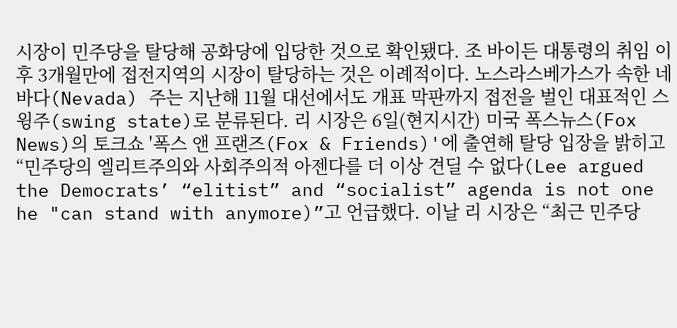시장이 민주당을 탈당해 공화당에 입당한 것으로 확인됐다. 조 바이든 대통령의 취임 이후 3개월만에 접전지역의 시장이 탈당하는 것은 이례적이다. 노스라스베가스가 속한 네바다(Nevada) 주는 지난해 11월 대선에서도 개표 막판까지 접전을 벌인 대표적인 스윙주(swing state)로 분류된다. 리 시장은 6일(현지시간) 미국 폭스뉴스(Fox News)의 토크쇼 '폭스 앤 프랜즈(Fox & Friends)'에 출연해 탈당 입장을 밝히고 “민주당의 엘리트주의와 사회주의적 아젠다를 더 이상 견딜 수 없다(Lee argued the Democrats’ “elitist” and “socialist” agenda is not one he "can stand with anymore)”고 언급했다. 이날 리 시장은 “최근 민주당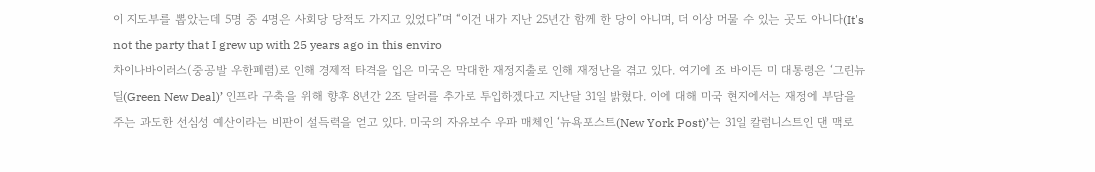이 지도부를 뽑았는데 5명 중 4명은 사회당 당적도 가지고 있었다”며 “이건 내가 지난 25년간 함께 한 당이 아니며, 더 이상 머물 수 있는 곳도 아니다(It's not the party that I grew up with 25 years ago in this enviro
차이나바이러스(중공발 우한폐렴)로 인해 경제적 타격을 입은 미국은 막대한 재정지출로 인해 재정난을 겪고 있다. 여기에 조 바이든 미 대통령은 ‘그린뉴딜(Green New Deal)’ 인프라 구축을 위해 향후 8년간 2조 달러를 추가로 투입하겠다고 지난달 31일 밝혔다. 이에 대해 미국 현지에서는 재정에 부담을 주는 과도한 선심성 예산이라는 비판이 설득력을 얻고 있다. 미국의 자유보수 우파 매체인 ‘뉴욕포스트(New York Post)’는 31일 칼럼니스트인 댄 맥로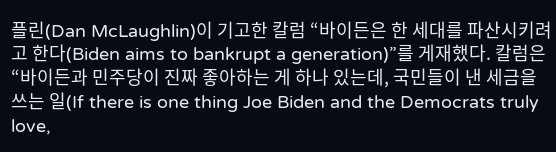플린(Dan McLaughlin)이 기고한 칼럼 “바이든은 한 세대를 파산시키려고 한다(Biden aims to bankrupt a generation)”를 게재했다. 칼럼은 “바이든과 민주당이 진짜 좋아하는 게 하나 있는데, 국민들이 낸 세금을 쓰는 일(If there is one thing Joe Biden and the Democrats truly love,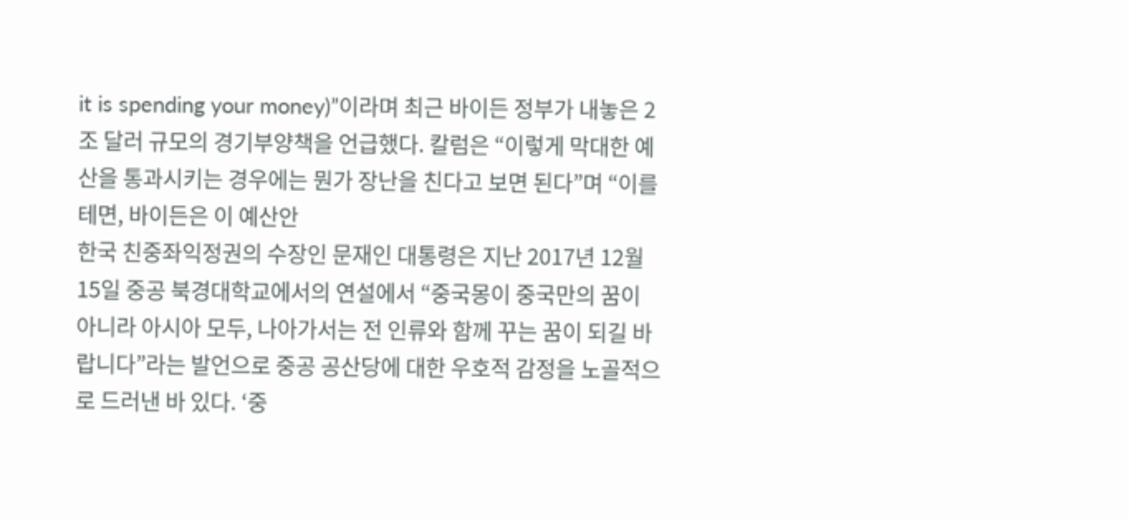it is spending your money)”이라며 최근 바이든 정부가 내놓은 2조 달러 규모의 경기부양책을 언급했다. 칼럼은 “이렇게 막대한 예산을 통과시키는 경우에는 뭔가 장난을 친다고 보면 된다”며 “이를테면, 바이든은 이 예산안
한국 친중좌익정권의 수장인 문재인 대통령은 지난 2017년 12월 15일 중공 북경대학교에서의 연설에서 “중국몽이 중국만의 꿈이 아니라 아시아 모두, 나아가서는 전 인류와 함께 꾸는 꿈이 되길 바랍니다”라는 발언으로 중공 공산당에 대한 우호적 감정을 노골적으로 드러낸 바 있다. ‘중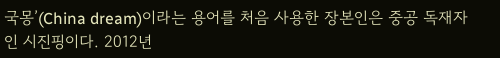국몽’(China dream)이라는 용어를 처음 사용한 장본인은 중공 독재자인 시진핑이다. 2012년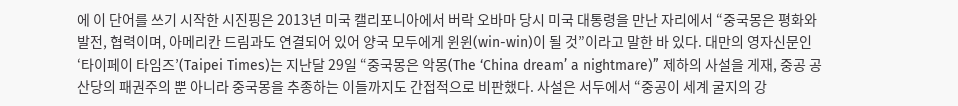에 이 단어를 쓰기 시작한 시진핑은 2013년 미국 캘리포니아에서 버락 오바마 당시 미국 대통령을 만난 자리에서 “중국몽은 평화와 발전, 협력이며, 아메리칸 드림과도 연결되어 있어 양국 모두에게 윈윈(win-win)이 될 것”이라고 말한 바 있다. 대만의 영자신문인 ‘타이페이 타임즈’(Taipei Times)는 지난달 29일 “중국몽은 악몽(The ‘China dream’ a nightmare)” 제하의 사설을 게재, 중공 공산당의 패권주의 뿐 아니라 중국몽을 추종하는 이들까지도 간접적으로 비판했다. 사설은 서두에서 “중공이 세계 굴지의 강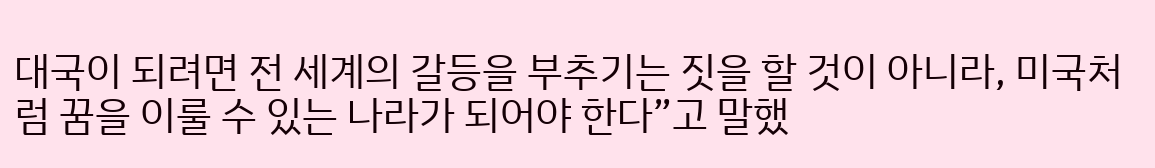대국이 되려면 전 세계의 갈등을 부추기는 짓을 할 것이 아니라, 미국처럼 꿈을 이룰 수 있는 나라가 되어야 한다”고 말했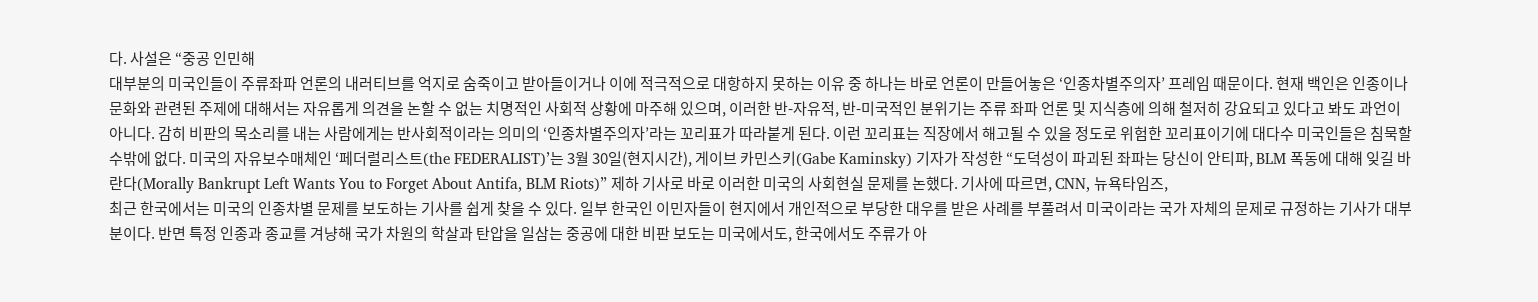다. 사설은 “중공 인민해
대부분의 미국인들이 주류좌파 언론의 내러티브를 억지로 숨죽이고 받아들이거나 이에 적극적으로 대항하지 못하는 이유 중 하나는 바로 언론이 만들어놓은 ‘인종차별주의자’ 프레임 때문이다. 현재 백인은 인종이나 문화와 관련된 주제에 대해서는 자유롭게 의견을 논할 수 없는 치명적인 사회적 상황에 마주해 있으며, 이러한 반-자유적, 반-미국적인 분위기는 주류 좌파 언론 및 지식층에 의해 철저히 강요되고 있다고 봐도 과언이 아니다. 감히 비판의 목소리를 내는 사람에게는 반사회적이라는 의미의 ‘인종차별주의자’라는 꼬리표가 따라붙게 된다. 이런 꼬리표는 직장에서 해고될 수 있을 정도로 위험한 꼬리표이기에 대다수 미국인들은 침묵할 수밖에 없다. 미국의 자유보수매체인 ‘페더럴리스트(the FEDERALIST)’는 3월 30일(현지시간), 게이브 카민스키(Gabe Kaminsky) 기자가 작성한 “도덕성이 파괴된 좌파는 당신이 안티파, BLM 폭동에 대해 잊길 바란다(Morally Bankrupt Left Wants You to Forget About Antifa, BLM Riots)” 제하 기사로 바로 이러한 미국의 사회현실 문제를 논했다. 기사에 따르면, CNN, 뉴욕타임즈,
최근 한국에서는 미국의 인종차별 문제를 보도하는 기사를 쉽게 찾을 수 있다. 일부 한국인 이민자들이 현지에서 개인적으로 부당한 대우를 받은 사례를 부풀려서 미국이라는 국가 자체의 문제로 규정하는 기사가 대부분이다. 반면 특정 인종과 종교를 겨냥해 국가 차원의 학살과 탄압을 일삼는 중공에 대한 비판 보도는 미국에서도, 한국에서도 주류가 아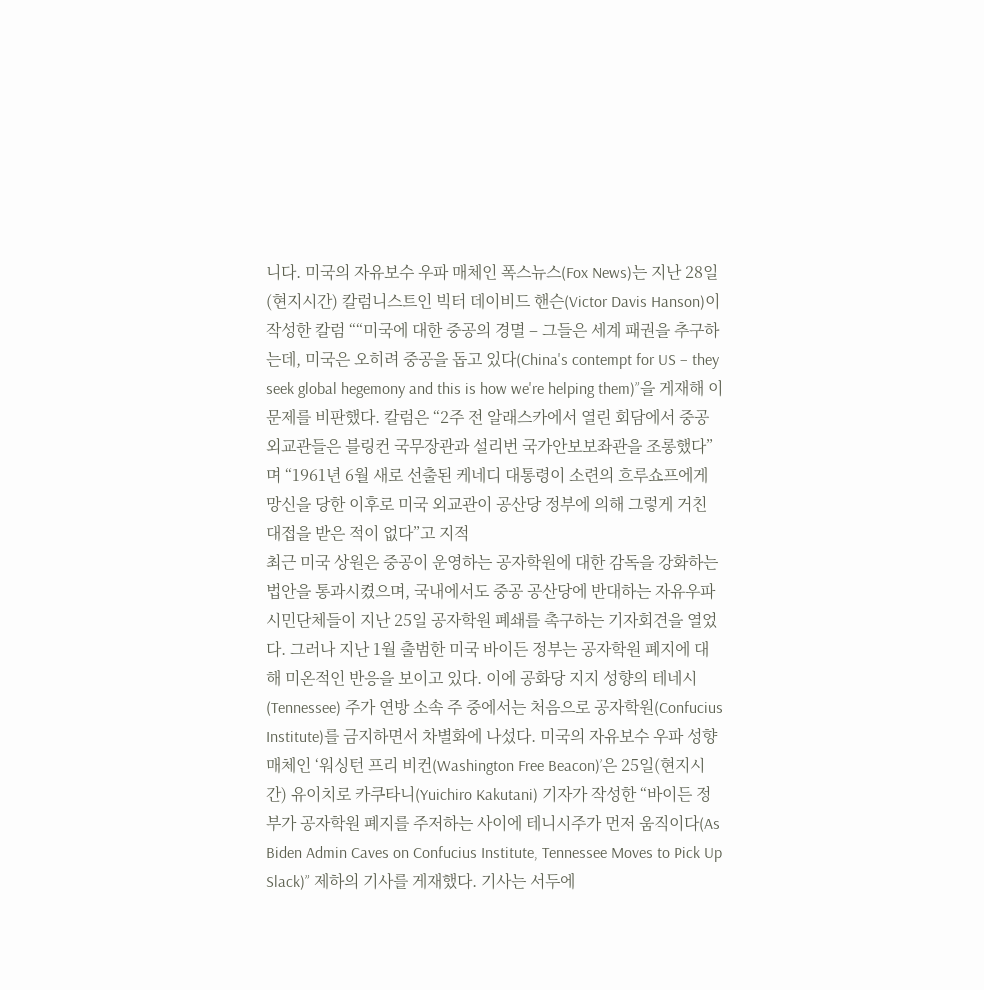니다. 미국의 자유보수 우파 매체인 폭스뉴스(Fox News)는 지난 28일(현지시간) 칼럼니스트인 빅터 데이비드 핸슨(Victor Davis Hanson)이 작성한 칼럼 ““미국에 대한 중공의 경멸 – 그들은 세계 패권을 추구하는데, 미국은 오히려 중공을 돕고 있다(China's contempt for US – they seek global hegemony and this is how we're helping them)”을 게재해 이 문제를 비판했다. 칼럼은 “2주 전 알래스카에서 열린 회담에서 중공 외교관들은 블링컨 국무장관과 설리번 국가안보보좌관을 조롱했다”며 “1961년 6월 새로 선출된 케네디 대통령이 소련의 흐루쇼프에게 망신을 당한 이후로 미국 외교관이 공산당 정부에 의해 그렇게 거친 대접을 받은 적이 없다”고 지적
최근 미국 상원은 중공이 운영하는 공자학원에 대한 감독을 강화하는 법안을 통과시켰으며, 국내에서도 중공 공산당에 반대하는 자유우파 시민단체들이 지난 25일 공자학원 폐쇄를 촉구하는 기자회견을 열었다. 그러나 지난 1월 출범한 미국 바이든 정부는 공자학원 폐지에 대해 미온적인 반응을 보이고 있다. 이에 공화당 지지 성향의 테네시(Tennessee) 주가 연방 소속 주 중에서는 처음으로 공자학원(Confucius Institute)를 금지하면서 차별화에 나섰다. 미국의 자유보수 우파 성향 매체인 ‘워싱턴 프리 비컨(Washington Free Beacon)’은 25일(현지시간) 유이치로 카쿠타니(Yuichiro Kakutani) 기자가 작성한 “바이든 정부가 공자학원 폐지를 주저하는 사이에 테니시주가 먼저 움직이다(As Biden Admin Caves on Confucius Institute, Tennessee Moves to Pick Up Slack)” 제하의 기사를 게재했다. 기사는 서두에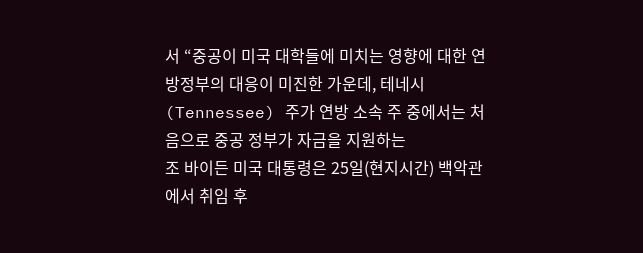서 “중공이 미국 대학들에 미치는 영향에 대한 연방정부의 대응이 미진한 가운데, 테네시(Tennessee) 주가 연방 소속 주 중에서는 처음으로 중공 정부가 자금을 지원하는
조 바이든 미국 대통령은 25일(현지시간) 백악관에서 취임 후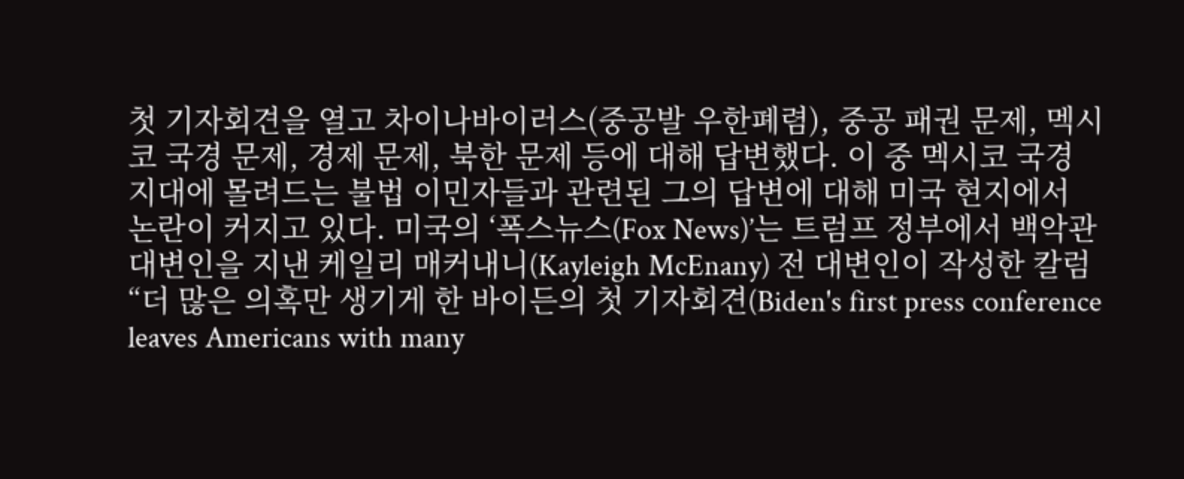첫 기자회견을 열고 차이나바이러스(중공발 우한폐렴), 중공 패권 문제, 멕시코 국경 문제, 경제 문제, 북한 문제 등에 대해 답변했다. 이 중 멕시코 국경 지대에 몰려드는 불법 이민자들과 관련된 그의 답변에 대해 미국 현지에서 논란이 커지고 있다. 미국의 ‘폭스뉴스(Fox News)’는 트럼프 정부에서 백악관 대변인을 지낸 케일리 매커내니(Kayleigh McEnany) 전 대변인이 작성한 칼럼 “더 많은 의혹만 생기게 한 바이든의 첫 기자회견(Biden's first press conference leaves Americans with many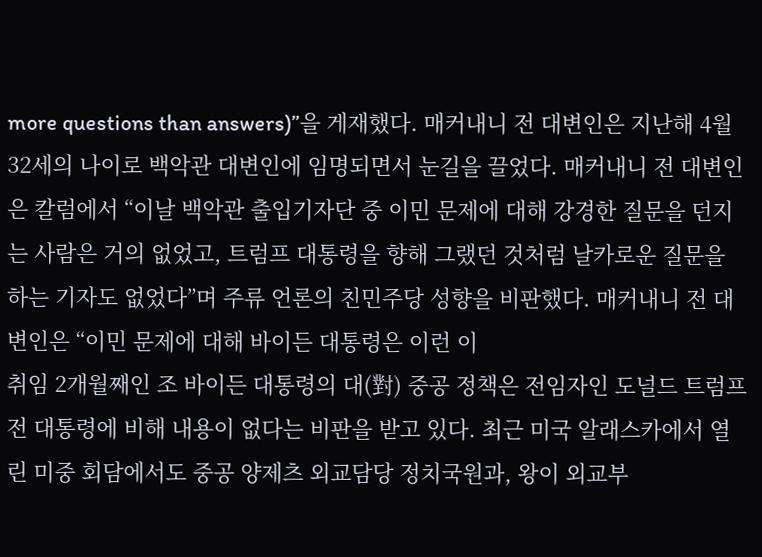more questions than answers)”을 게재했다. 매커내니 전 대변인은 지난해 4월 32세의 나이로 백악관 대변인에 임명되면서 눈길을 끌었다. 매커내니 전 대변인은 칼럼에서 “이날 백악관 출입기자단 중 이민 문제에 대해 강경한 질문을 던지는 사람은 거의 없었고, 트럼프 대통령을 향해 그랬던 것처럼 날카로운 질문을 하는 기자도 없었다”며 주류 언론의 친민주당 성향을 비판했다. 매커내니 전 대변인은 “이민 문제에 대해 바이든 대통령은 이런 이
취임 2개월째인 조 바이든 대통령의 대(對) 중공 정책은 전임자인 도널드 트럼프 전 대통령에 비해 내용이 없다는 비판을 받고 있다. 최근 미국 알래스카에서 열린 미중 회담에서도 중공 양제츠 외교담당 정치국원과, 왕이 외교부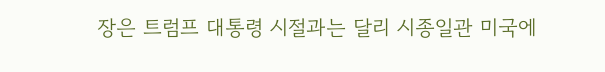장은 트럼프 대통령 시절과는 달리 시종일관 미국에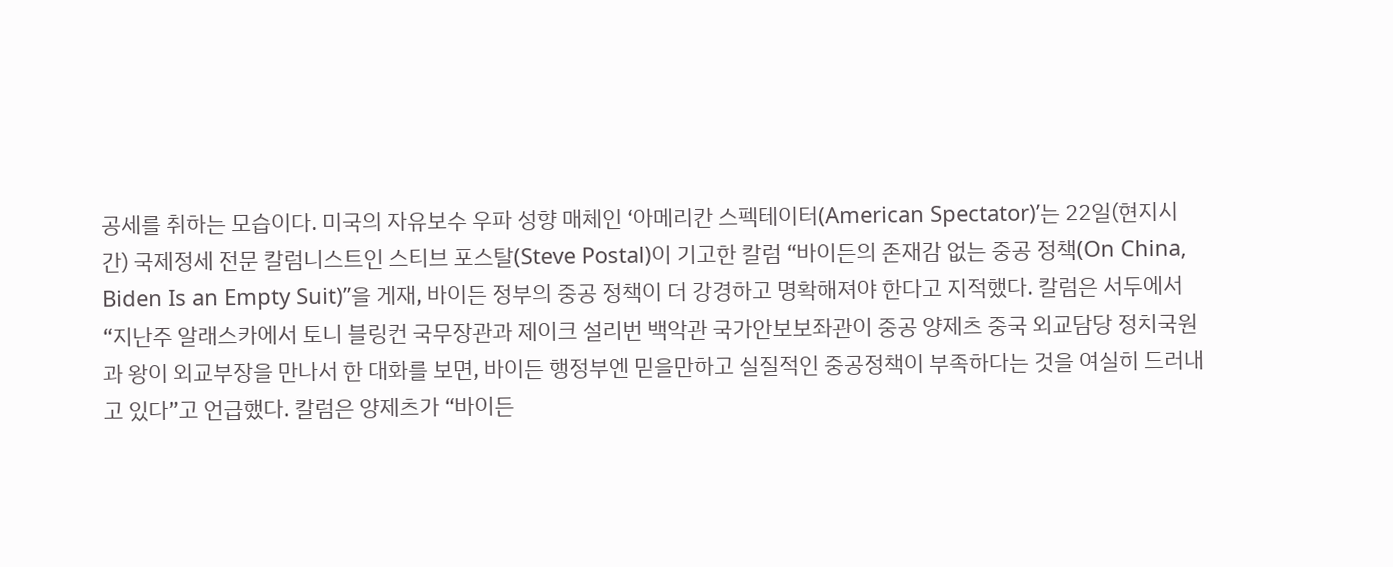공세를 취하는 모습이다. 미국의 자유보수 우파 성향 매체인 ‘아메리칸 스펙테이터(American Spectator)’는 22일(현지시간) 국제정세 전문 칼럼니스트인 스티브 포스탈(Steve Postal)이 기고한 칼럼 “바이든의 존재감 없는 중공 정책(On China, Biden Is an Empty Suit)”을 게재, 바이든 정부의 중공 정책이 더 강경하고 명확해져야 한다고 지적했다. 칼럼은 서두에서 “지난주 알래스카에서 토니 블링컨 국무장관과 제이크 설리번 백악관 국가안보보좌관이 중공 양제츠 중국 외교담당 정치국원과 왕이 외교부장을 만나서 한 대화를 보면, 바이든 행정부엔 믿을만하고 실질적인 중공정책이 부족하다는 것을 여실히 드러내고 있다”고 언급했다. 칼럼은 양제츠가 “바이든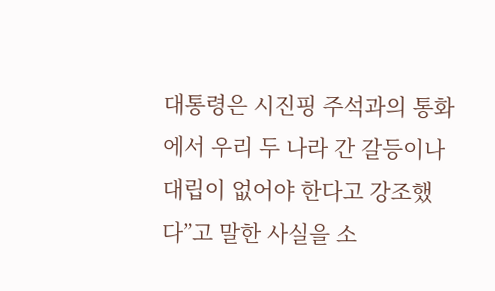대통령은 시진핑 주석과의 통화에서 우리 두 나라 간 갈등이나 대립이 없어야 한다고 강조했다”고 말한 사실을 소